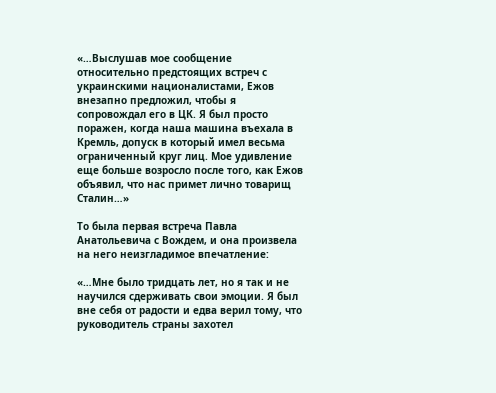«…Выслушав мое сообщение относительно предстоящих встреч с украинскими националистами, Ежов внезапно предложил, чтобы я сопровождал его в ЦК. Я был просто поражен, когда наша машина въехала в Кремль, допуск в который имел весьма ограниченный круг лиц. Мое удивление еще больше возросло после того, как Ежов объявил, что нас примет лично товарищ Сталин…»

То была первая встреча Павла Анатольевича с Вождем, и она произвела на него неизгладимое впечатление:

«…Мне было тридцать лет, но я так и не научился сдерживать свои эмоции. Я был вне себя от радости и едва верил тому, что руководитель страны захотел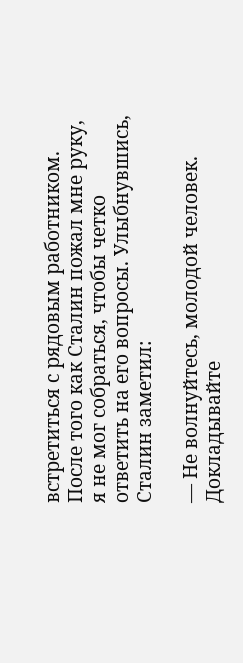встретиться с рядовым работником. После того как Сталин пожал мне руку, я не мог собраться, чтобы четко ответить на его вопросы. Улыбнувшись, Сталин заметил:

— Не волнуйтесь, молодой человек. Докладывайте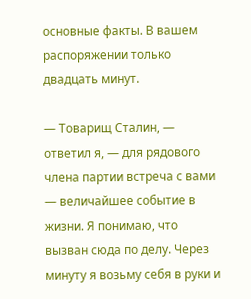основные факты. В вашем распоряжении только двадцать минут.

— Товарищ Сталин, — ответил я, — для рядового члена партии встреча с вами — величайшее событие в жизни. Я понимаю, что вызван сюда по делу. Через минуту я возьму себя в руки и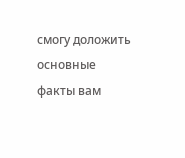смогу доложить основные факты вам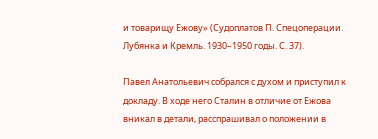и товарищу Ежову» (Судоплатов П. Спецоперации. Лубянка и Кремль. 1930–1950 годы. С. 37).

Павел Анатольевич собрался с духом и приступил к докладу. В ходе него Сталин в отличие от Ежова вникал в детали, расспрашивал о положении в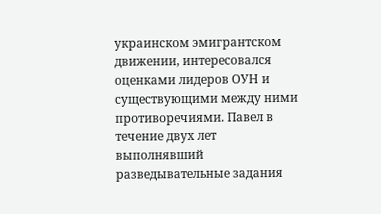украинском эмигрантском движении, интересовался оценками лидеров ОУН и существующими между ними противоречиями. Павел в течение двух лет выполнявший разведывательные задания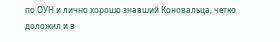по ОУН и лично хорошо знавший Коновальца, четко доложил и в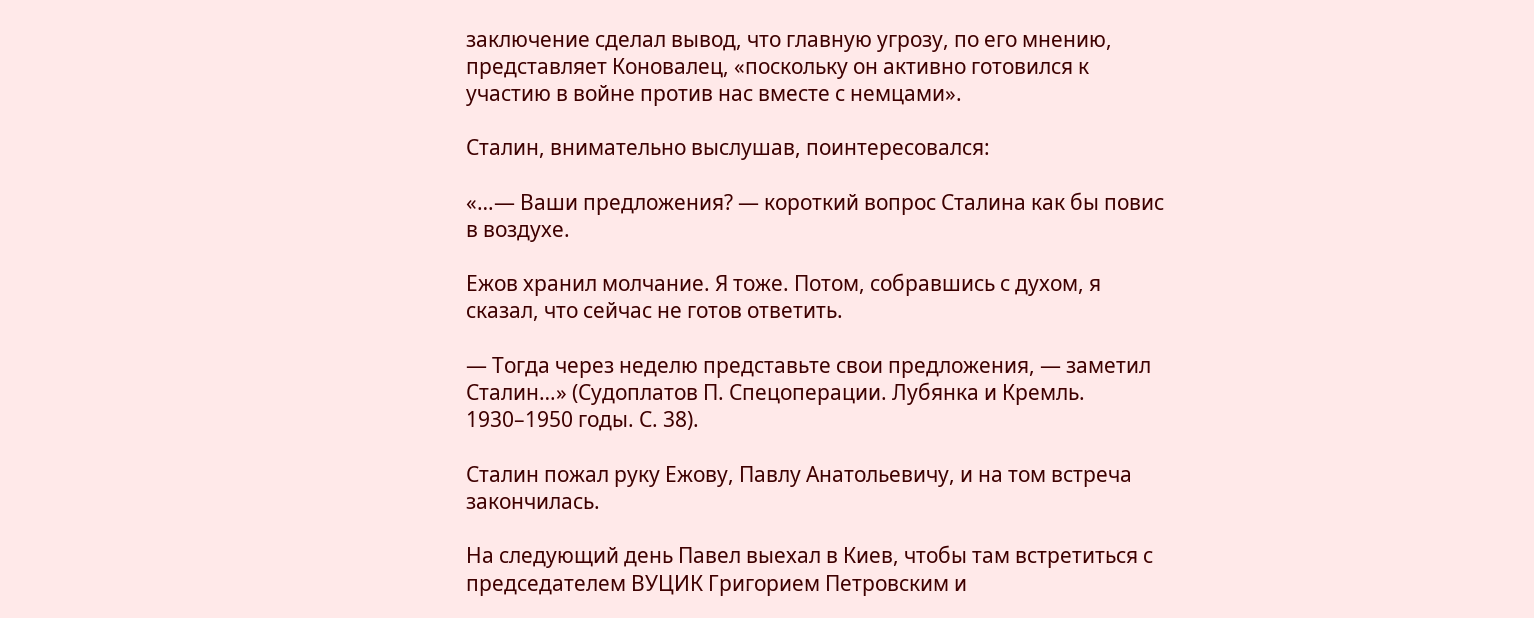заключение сделал вывод, что главную угрозу, по его мнению, представляет Коновалец, «поскольку он активно готовился к участию в войне против нас вместе с немцами».

Сталин, внимательно выслушав, поинтересовался:

«…— Ваши предложения? — короткий вопрос Сталина как бы повис в воздухе.

Ежов хранил молчание. Я тоже. Потом, собравшись с духом, я сказал, что сейчас не готов ответить.

— Тогда через неделю представьте свои предложения, — заметил Сталин…» (Судоплатов П. Спецоперации. Лубянка и Кремль. 1930–1950 годы. С. 38).

Сталин пожал руку Ежову, Павлу Анатольевичу, и на том встреча закончилась.

На следующий день Павел выехал в Киев, чтобы там встретиться с председателем ВУЦИК Григорием Петровским и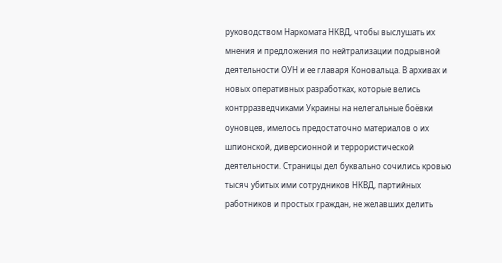руководством Наркомата НКВД, чтобы выслушать их мнения и предложения по нейтрализации подрывной деятельности ОУН и ее главаря Коновальца. В архивах и новых оперативных разработках, которые велись контрразведчиками Украины на нелегальные боёвки оуновцев, имелось предостаточно материалов о их шпионской, диверсионной и террористической деятельности. Страницы дел буквально сочились кровью тысяч убитых ими сотрудников НКВД, партийных работников и простых граждан, не желавших делить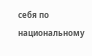себя по национальному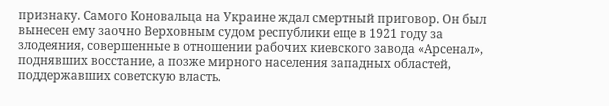признаку. Самого Коновальца на Украине ждал смертный приговор. Он был вынесен ему заочно Верховным судом республики еще в 1921 году за злодеяния, совершенные в отношении рабочих киевского завода «Арсенал», поднявших восстание, а позже мирного населения западных областей, поддержавших советскую власть.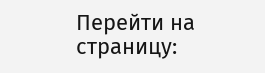Перейти на страницу: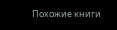Похожие книги